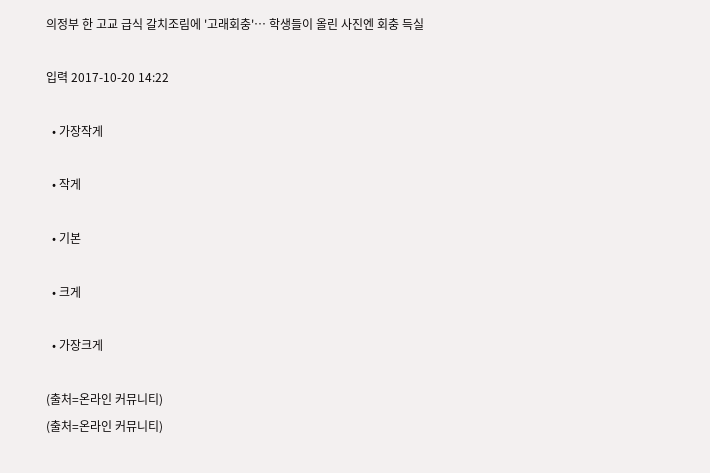의정부 한 고교 급식 갈치조림에 '고래회충'… 학생들이 올린 사진엔 회충 득실

입력 2017-10-20 14:22

  • 가장작게

  • 작게

  • 기본

  • 크게

  • 가장크게

(출처=온라인 커뮤니티)
(출처=온라인 커뮤니티)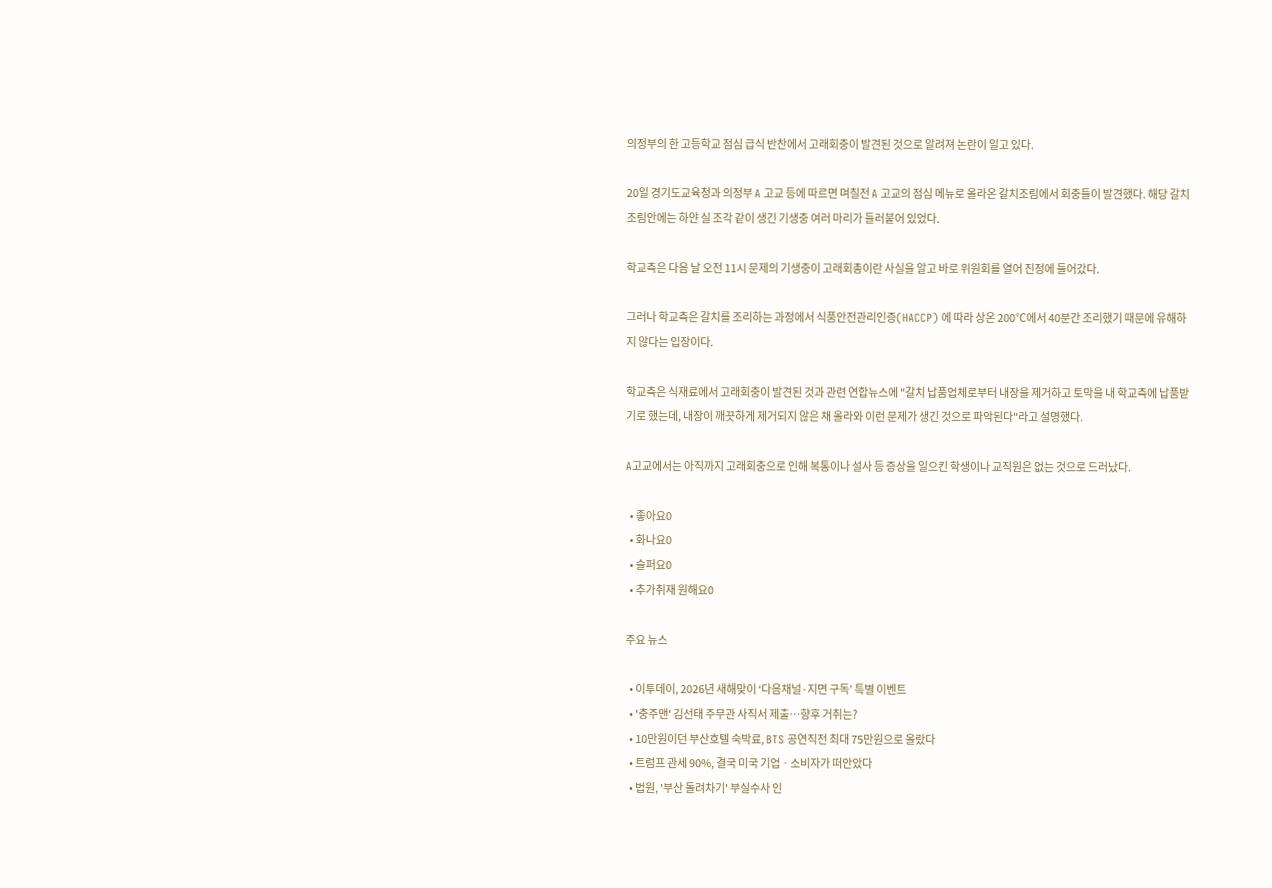의정부의 한 고등학교 점심 급식 반찬에서 고래회충이 발견된 것으로 알려져 논란이 일고 있다.

20일 경기도교육청과 의정부 A 고교 등에 따르면 며칠전 A 고교의 점심 메뉴로 올라온 갈치조림에서 회충들이 발견했다. 해당 갈치조림안에는 하얀 실 조각 같이 생긴 기생충 여러 마리가 들러붙어 있었다.

학교측은 다음 날 오전 11시 문제의 기생충이 고래회총이란 사실을 알고 바로 위원회를 열어 진정에 들어갔다.

그러나 학교측은 갈치를 조리하는 과정에서 식품안전관리인증(HACCP) 에 따라 상온 200℃에서 40분간 조리했기 때문에 유해하지 않다는 입장이다.

학교측은 식재료에서 고래회충이 발견된 것과 관련 연합뉴스에 "갈치 납품업체로부터 내장을 제거하고 토막을 내 학교측에 납품받기로 했는데, 내장이 깨끗하게 제거되지 않은 채 올라와 이런 문제가 생긴 것으로 파악된다"라고 설명했다.

A고교에서는 아직까지 고래회충으로 인해 복통이나 설사 등 증상을 일으킨 학생이나 교직원은 없는 것으로 드러났다.

  • 좋아요0
  • 화나요0
  • 슬퍼요0
  • 추가취재 원해요0

주요 뉴스

  • 이투데이, 2026년 새해맞이 ‘다음채널·지면 구독’ 특별 이벤트
  • '충주맨' 김선태 주무관 사직서 제출…향후 거취는?
  • 10만원이던 부산호텔 숙박료, BTS 공연직전 최대 75만원으로 올랐다
  • 트럼프 관세 90%, 결국 미국 기업ㆍ소비자가 떠안았다
  • 법원, '부산 돌려차기' 부실수사 인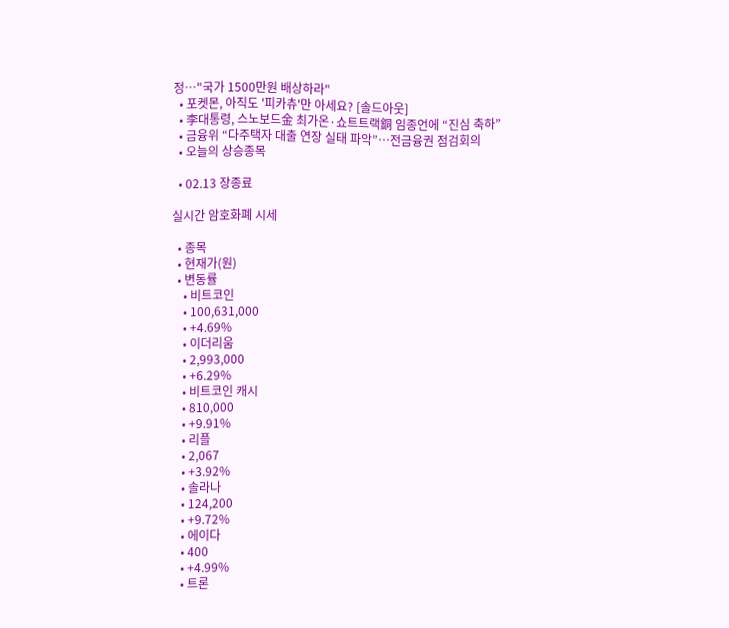정…"국가 1500만원 배상하라"
  • 포켓몬, 아직도 '피카츄'만 아세요? [솔드아웃]
  • 李대통령, 스노보드金 최가온·쇼트트랙銅 임종언에 “진심 축하”
  • 금융위 “다주택자 대출 연장 실태 파악”⋯전금융권 점검회의
  • 오늘의 상승종목

  • 02.13 장종료

실시간 암호화폐 시세

  • 종목
  • 현재가(원)
  • 변동률
    • 비트코인
    • 100,631,000
    • +4.69%
    • 이더리움
    • 2,993,000
    • +6.29%
    • 비트코인 캐시
    • 810,000
    • +9.91%
    • 리플
    • 2,067
    • +3.92%
    • 솔라나
    • 124,200
    • +9.72%
    • 에이다
    • 400
    • +4.99%
    • 트론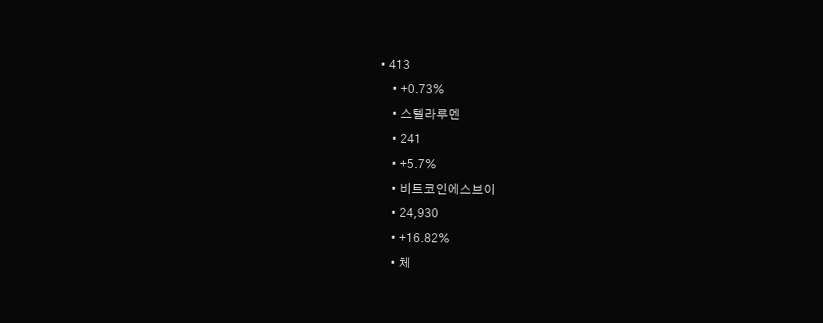• 413
    • +0.73%
    • 스텔라루멘
    • 241
    • +5.7%
    • 비트코인에스브이
    • 24,930
    • +16.82%
    • 체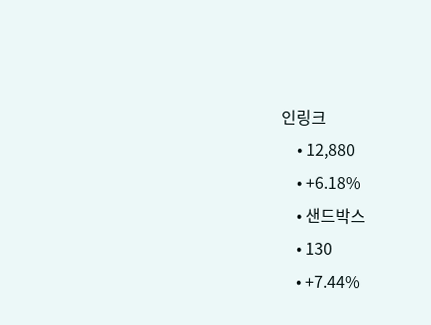인링크
    • 12,880
    • +6.18%
    • 샌드박스
    • 130
    • +7.44%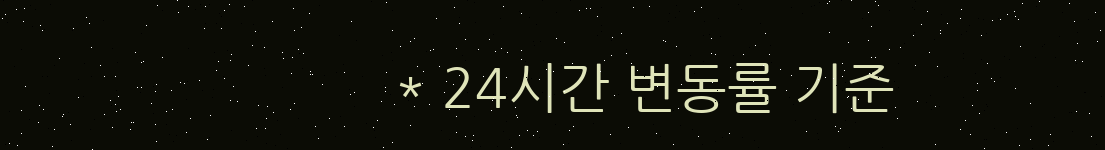* 24시간 변동률 기준